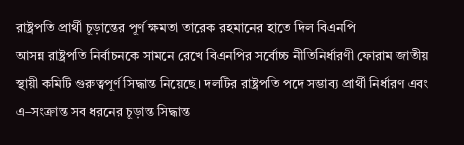রাষ্ট্রপতি প্রার্থী চূড়ান্তের পূর্ণ ক্ষমতা তারেক রহমানের হাতে দিল বিএনপি
আসন্ন রাষ্ট্রপতি নির্বাচনকে সামনে রেখে বিএনপির সর্বোচ্চ নীতিনির্ধারণী ফোরাম জাতীয় স্থায়ী কমিটি গুরুত্বপূর্ণ সিদ্ধান্ত নিয়েছে। দলটির রাষ্ট্রপতি পদে সম্ভাব্য প্রার্থী নির্ধারণ এবং এ–সংক্রান্ত সব ধরনের চূড়ান্ত সিদ্ধান্ত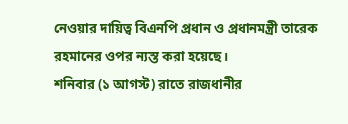নেওয়ার দায়িত্ব বিএনপি প্রধান ও প্রধানমন্ত্রী তারেক রহমানের ওপর ন্যস্ত করা হয়েছে।
শনিবার (১ আগস্ট) রাতে রাজধানীর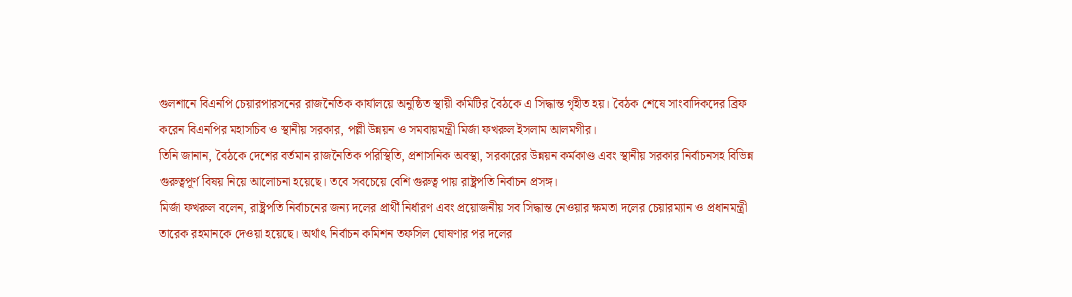গুলশানে বিএনপি চেয়ারপারসনের রাজনৈতিক কার্যালয়ে অনুষ্ঠিত স্থায়ী কমিটির বৈঠকে এ সিদ্ধান্ত গৃহীত হয়। বৈঠক শেষে সাংবাদিকদের ব্রিফ করেন বিএনপির মহাসচিব ও স্থানীয় সরকার, পল্লী উন্নয়ন ও সমবায়মন্ত্রী মির্জা ফখরুল ইসলাম আলমগীর।
তিনি জানান, বৈঠকে দেশের বর্তমান রাজনৈতিক পরিস্থিতি, প্রশাসনিক অবস্থা, সরকারের উন্নয়ন কর্মকাণ্ড এবং স্থানীয় সরকার নির্বাচনসহ বিভিন্ন গুরুত্বপূর্ণ বিষয় নিয়ে আলোচনা হয়েছে। তবে সবচেয়ে বেশি গুরুত্ব পায় রাষ্ট্রপতি নির্বাচন প্রসঙ্গ।
মির্জা ফখরুল বলেন, রাষ্ট্রপতি নির্বাচনের জন্য দলের প্রার্থী নির্ধারণ এবং প্রয়োজনীয় সব সিদ্ধান্ত নেওয়ার ক্ষমতা দলের চেয়ারম্যান ও প্রধানমন্ত্রী তারেক রহমানকে দেওয়া হয়েছে। অর্থাৎ নির্বাচন কমিশন তফসিল ঘোষণার পর দলের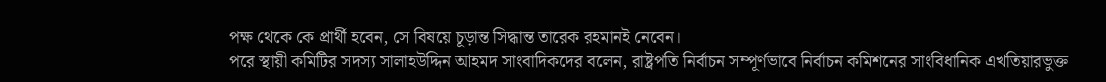পক্ষ থেকে কে প্রার্থী হবেন, সে বিষয়ে চূড়ান্ত সিদ্ধান্ত তারেক রহমানই নেবেন।
পরে স্থায়ী কমিটির সদস্য সালাহউদ্দিন আহমদ সাংবাদিকদের বলেন, রাষ্ট্রপতি নির্বাচন সম্পূর্ণভাবে নির্বাচন কমিশনের সাংবিধানিক এখতিয়ারভুক্ত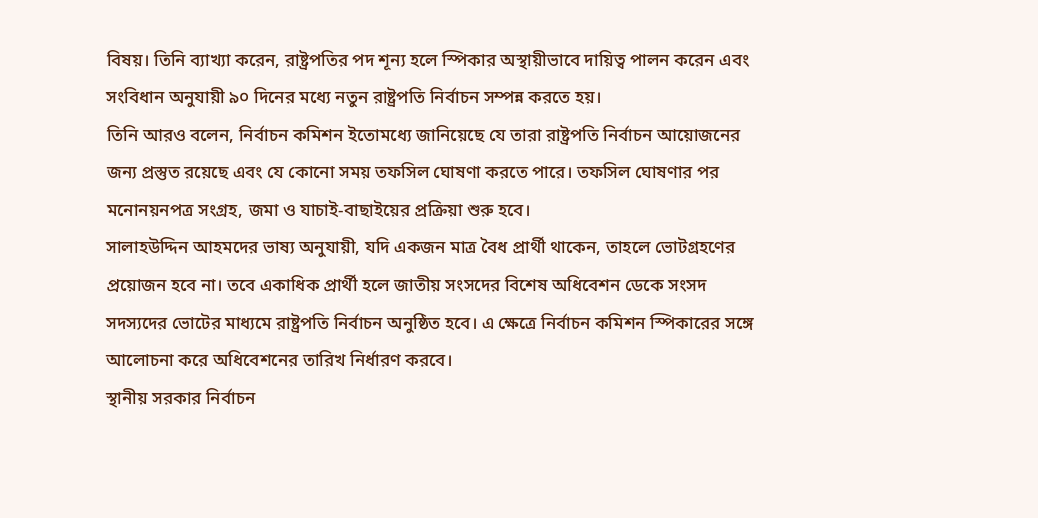বিষয়। তিনি ব্যাখ্যা করেন, রাষ্ট্রপতির পদ শূন্য হলে স্পিকার অস্থায়ীভাবে দায়িত্ব পালন করেন এবং সংবিধান অনুযায়ী ৯০ দিনের মধ্যে নতুন রাষ্ট্রপতি নির্বাচন সম্পন্ন করতে হয়।
তিনি আরও বলেন, নির্বাচন কমিশন ইতোমধ্যে জানিয়েছে যে তারা রাষ্ট্রপতি নির্বাচন আয়োজনের জন্য প্রস্তুত রয়েছে এবং যে কোনো সময় তফসিল ঘোষণা করতে পারে। তফসিল ঘোষণার পর মনোনয়নপত্র সংগ্রহ, জমা ও যাচাই-বাছাইয়ের প্রক্রিয়া শুরু হবে।
সালাহউদ্দিন আহমদের ভাষ্য অনুযায়ী, যদি একজন মাত্র বৈধ প্রার্থী থাকেন, তাহলে ভোটগ্রহণের প্রয়োজন হবে না। তবে একাধিক প্রার্থী হলে জাতীয় সংসদের বিশেষ অধিবেশন ডেকে সংসদ সদস্যদের ভোটের মাধ্যমে রাষ্ট্রপতি নির্বাচন অনুষ্ঠিত হবে। এ ক্ষেত্রে নির্বাচন কমিশন স্পিকারের সঙ্গে আলোচনা করে অধিবেশনের তারিখ নির্ধারণ করবে।
স্থানীয় সরকার নির্বাচন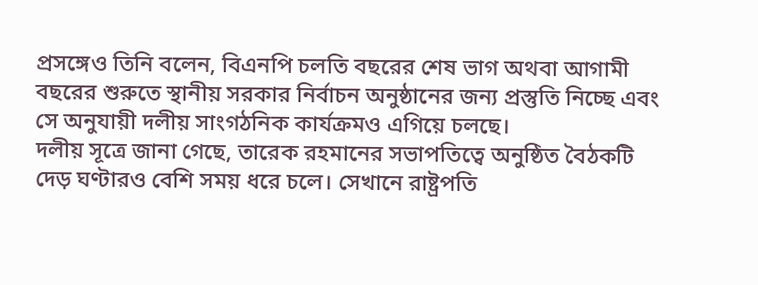প্রসঙ্গেও তিনি বলেন, বিএনপি চলতি বছরের শেষ ভাগ অথবা আগামী বছরের শুরুতে স্থানীয় সরকার নির্বাচন অনুষ্ঠানের জন্য প্রস্তুতি নিচ্ছে এবং সে অনুযায়ী দলীয় সাংগঠনিক কার্যক্রমও এগিয়ে চলছে।
দলীয় সূত্রে জানা গেছে, তারেক রহমানের সভাপতিত্বে অনুষ্ঠিত বৈঠকটি দেড় ঘণ্টারও বেশি সময় ধরে চলে। সেখানে রাষ্ট্রপতি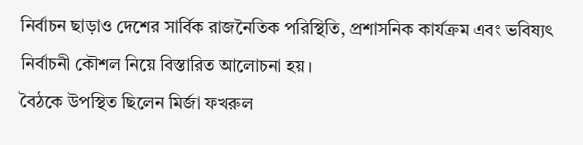নির্বাচন ছাড়াও দেশের সার্বিক রাজনৈতিক পরিস্থিতি, প্রশাসনিক কার্যক্রম এবং ভবিষ্যৎ নির্বাচনী কৌশল নিয়ে বিস্তারিত আলোচনা হয়।
বৈঠকে উপস্থিত ছিলেন মির্জা ফখরুল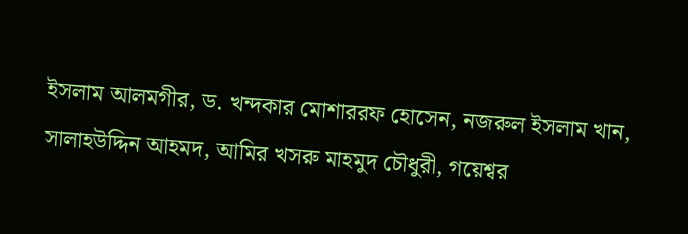ইসলাম আলমগীর, ড. খন্দকার মোশাররফ হোসেন, নজরুল ইসলাম খান, সালাহউদ্দিন আহমদ, আমির খসরু মাহমুদ চৌধুরী, গয়েশ্বর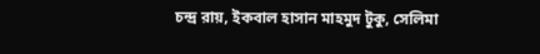চন্দ্র রায়, ইকবাল হাসান মাহমুদ টুকু, সেলিমা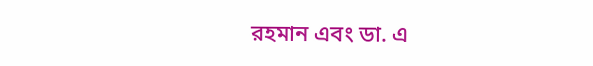রহমান এবং ডা. এ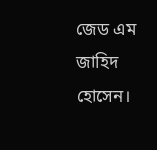জেড এম জাহিদ হোসেন।